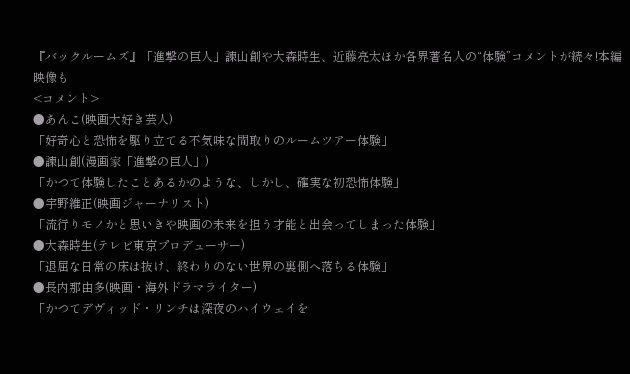『バックルームズ』「進撃の巨人」諫山創や大森時生、近藤亮太ほか各界著名人の“体験”コメントが続々!本編映像も
<コメント>
●あんこ(映画大好き芸人)
「好奇心と恐怖を駆り立てる不気味な間取りのルームツアー体験」
●諫山創(漫画家「進撃の巨人」)
「かつて体験したことあるかのような、しかし、確実な初恐怖体験」
●宇野維正(映画ジャーナリスト)
「流行りモノかと思いきや映画の未来を担う才能と出会ってしまった体験」
●大森時生(テレビ東京プロデューサー)
「退屈な日常の床は抜け、終わりのない世界の裏側へ落ちる体験」
●長内那由多(映画・海外ドラマライター)
「かつてデヴィッド・リンチは深夜のハイウェイを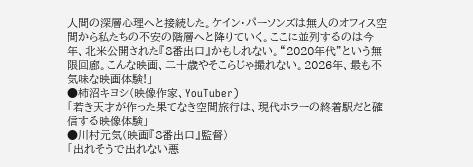人間の深層心理へと接続した。ケイン・パーソンズは無人のオフィス空間から私たちの不安の階層へと降りていく。ここに並列するのは今年、北米公開された『8番出口』かもしれない。“2020年代”という無限回廊。こんな映画、二十歳やそこらじゃ撮れない。2026年、最も不気味な映画体験!」
●柿沼キヨシ(映像作家、YouTuber)
「若き天才が作った果てなき空間旅行は、現代ホラーの終着駅だと確信する映像体験」
●川村元気(映画『8番出口』監督)
「出れそうで出れない悪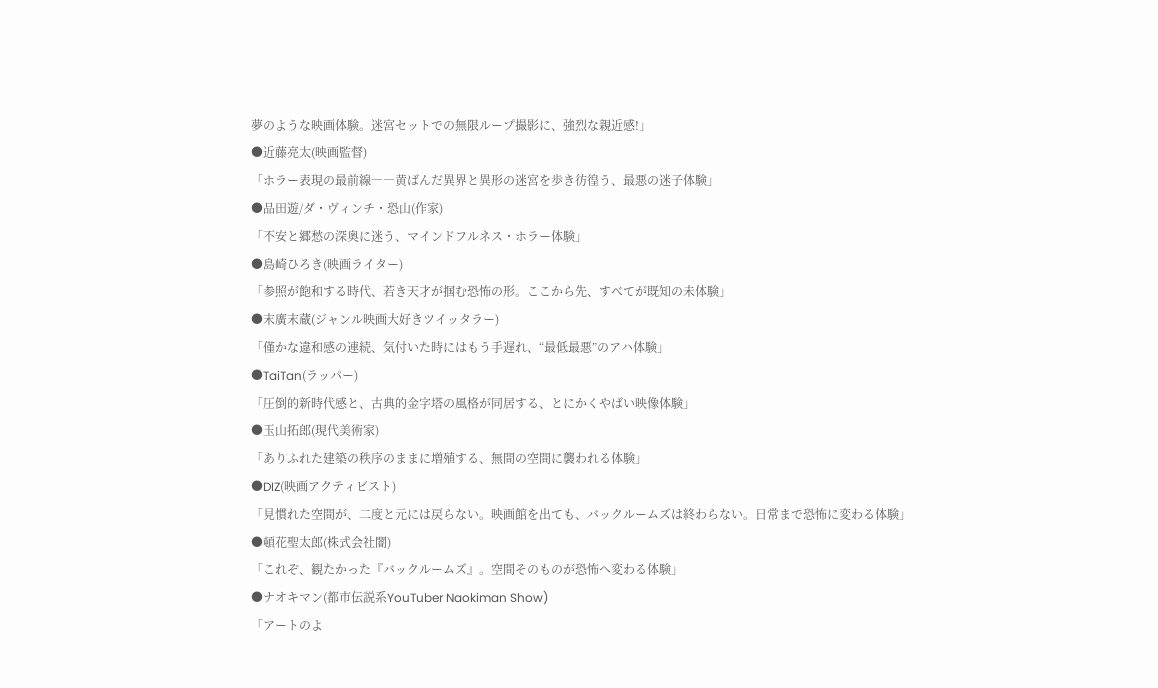夢のような映画体験。迷宮セットでの無限ループ撮影に、強烈な親近感!」
●近藤亮太(映画監督)
「ホラー表現の最前線――黄ばんだ異界と異形の迷宮を歩き彷徨う、最悪の迷子体験」
●品田遊/ダ・ヴィンチ・恐山(作家)
「不安と郷愁の深奥に迷う、マインドフルネス・ホラー体験」
●島崎ひろき(映画ライター)
「参照が飽和する時代、若き天才が掴む恐怖の形。ここから先、すべてが既知の未体験」
●末廣末蔵(ジャンル映画大好きツイッタラー)
「僅かな違和感の連続、気付いた時にはもう手遅れ、“最低最悪”のアハ体験」
●TaiTan(ラッパー)
「圧倒的新時代感と、古典的金字塔の風格が同居する、とにかくやばい映像体験」
●玉山拓郎(現代美術家)
「ありふれた建築の秩序のままに増殖する、無間の空間に襲われる体験」
●DIZ(映画アクティビスト)
「見慣れた空間が、二度と元には戻らない。映画館を出ても、バックルームズは終わらない。日常まで恐怖に変わる体験」
●頓花聖太郎(株式会社闇)
「これぞ、観たかった『バックルームズ』。空間そのものが恐怖へ変わる体験」
●ナオキマン(都市伝説系YouTuber Naokiman Show)
「アートのよ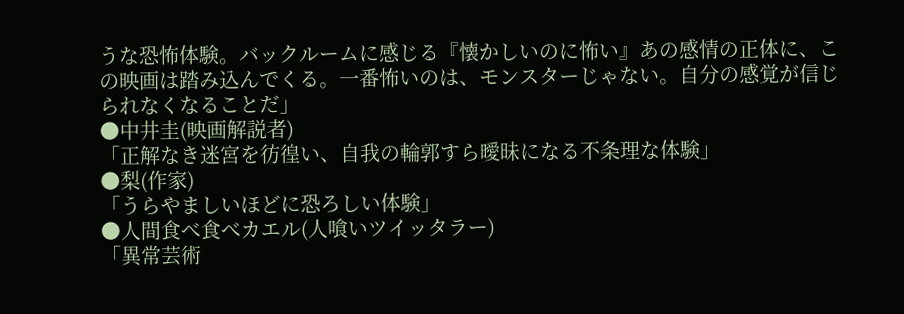うな恐怖体験。バックルームに感じる『懐かしいのに怖い』あの感情の正体に、この映画は踏み込んでくる。一番怖いのは、モンスターじゃない。自分の感覚が信じられなくなることだ」
●中井圭(映画解説者)
「正解なき迷宮を彷徨い、自我の輪郭すら曖昧になる不条理な体験」
●梨(作家)
「うらやましいほどに恐ろしい体験」
●人間食べ食べカエル(人喰いツイッタラー)
「異常芸術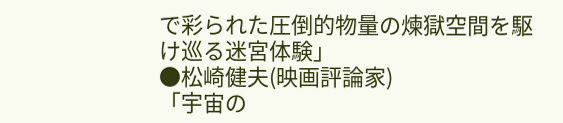で彩られた圧倒的物量の煉獄空間を駆け巡る迷宮体験」
●松崎健夫(映画評論家)
「宇宙の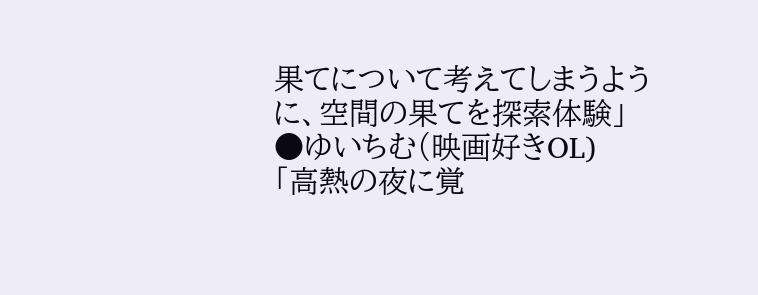果てについて考えてしまうように、空間の果てを探索体験」
●ゆいちむ(映画好きOL)
「高熱の夜に覚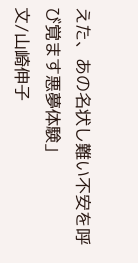えた、あの名状し難い不安を呼び覚ます悪夢体験」
文/山崎伸子